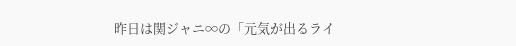昨日は関ジャニ∞の「元気が出るライ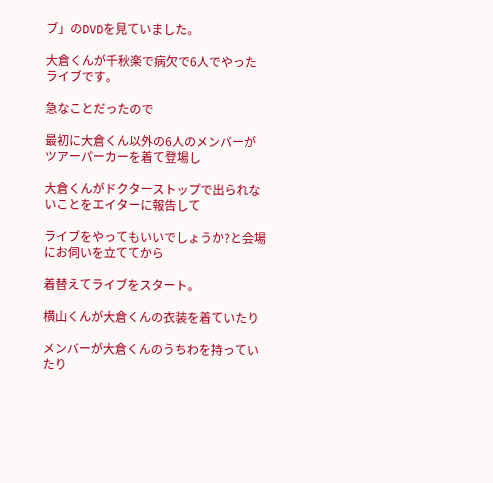ブ」のDVDを見ていました。

大倉くんが千秋楽で病欠で6人でやったライブです。

急なことだったので

最初に大倉くん以外の6人のメンバーがツアーパーカーを着て登場し

大倉くんがドクターストップで出られないことをエイターに報告して

ライブをやってもいいでしょうか?と会場にお伺いを立ててから

着替えてライブをスタート。

横山くんが大倉くんの衣装を着ていたり

メンバーが大倉くんのうちわを持っていたり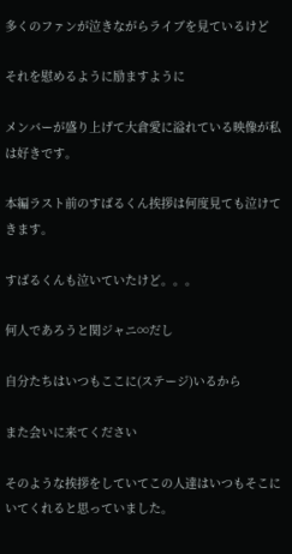多くのファンが泣きながらライブを見ているけど

それを慰めるように励ますように

メンバーが盛り上げて大倉愛に溢れている映像が私は好きです。

本編ラスト前のすばるくん挨拶は何度見ても泣けてきます。

すばるくんも泣いていたけど。。。

何人であろうと関ジャニ∞だし

自分たちはいつもここに(ステージ)いるから

また会いに来てください

そのような挨拶をしていてこの人達はいつもそこにいてくれると思っていました。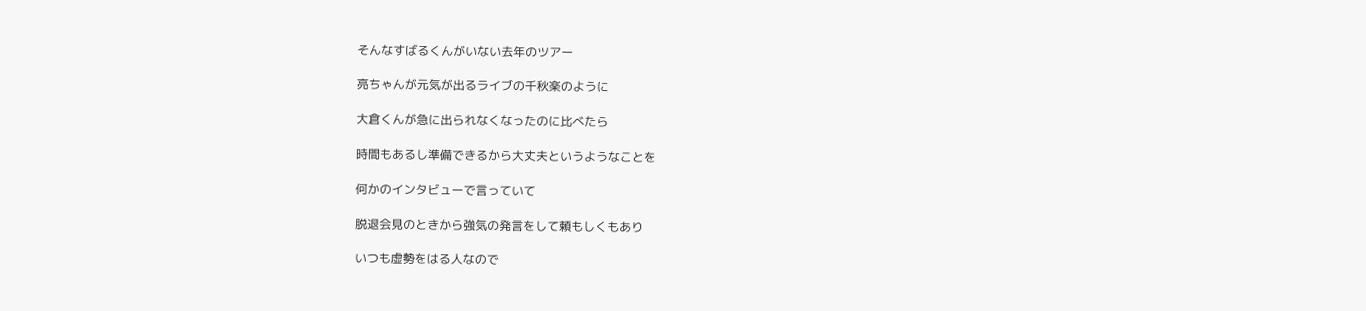そんなすばるくんがいない去年のツアー

亮ちゃんが元気が出るライブの千秋楽のように

大倉くんが急に出られなくなったのに比べたら

時間もあるし準備できるから大丈夫というようなことを

何かのインタビューで言っていて

脱退会見のときから強気の発言をして頼もしくもあり

いつも虚勢をはる人なので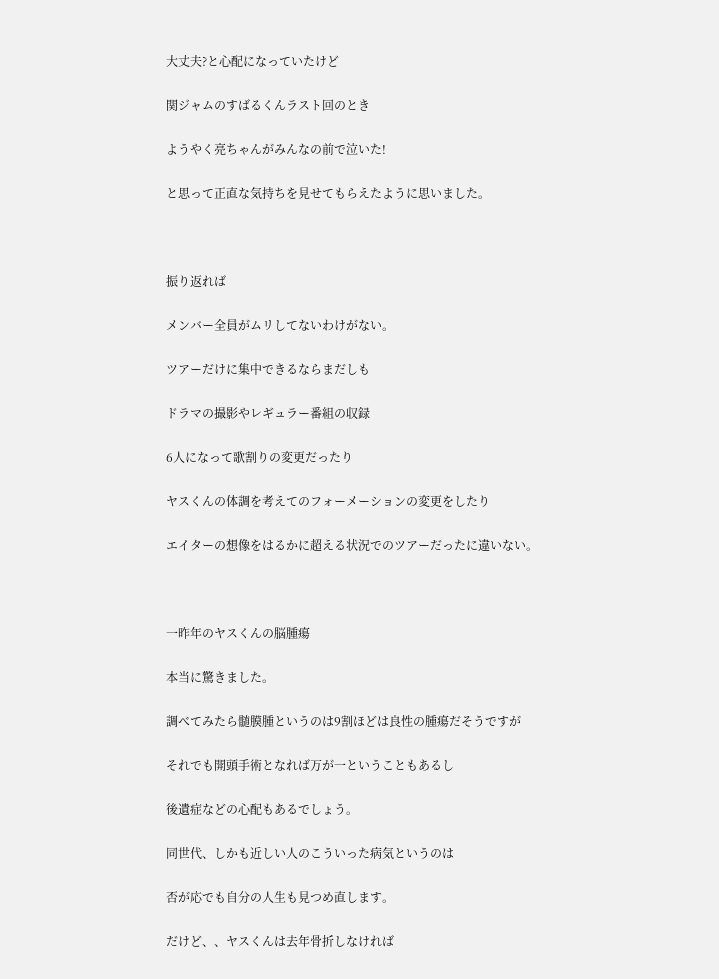大丈夫?と心配になっていたけど

関ジャムのすばるくんラスト回のとき

ようやく亮ちゃんがみんなの前で泣いた!

と思って正直な気持ちを見せてもらえたように思いました。



振り返れば

メンバー全員がムリしてないわけがない。

ツアーだけに集中できるならまだしも

ドラマの撮影やレギュラー番組の収録

6人になって歌割りの変更だったり

ヤスくんの体調を考えてのフォーメーションの変更をしたり

エイターの想像をはるかに超える状況でのツアーだったに違いない。



一昨年のヤスくんの脳腫瘍

本当に驚きました。

調べてみたら髄膜腫というのは9割ほどは良性の腫瘍だそうですが

それでも開頭手術となれば万が一ということもあるし

後遺症などの心配もあるでしょう。

同世代、しかも近しい人のこういった病気というのは

否が応でも自分の人生も見つめ直します。

だけど、、ヤスくんは去年骨折しなければ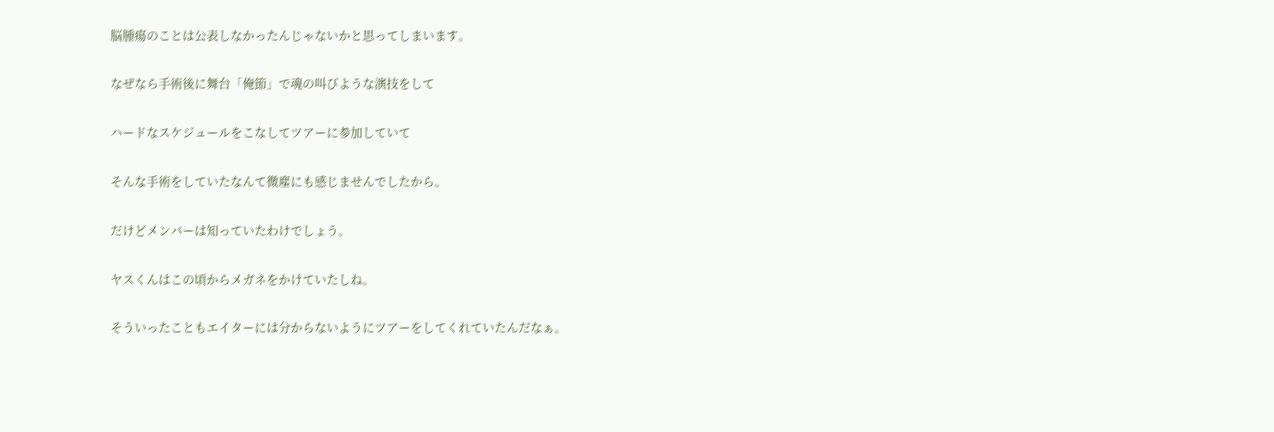脳腫瘍のことは公表しなかったんじゃないかと思ってしまいます。

なぜなら手術後に舞台「俺節」で魂の叫びような演技をして

ハードなスケジュールをこなしてツアーに参加していて

そんな手術をしていたなんて微塵にも感じませんでしたから。

だけどメンバーは知っていたわけでしょう。

ヤスくんはこの頃からメガネをかけていたしね。

そういったこともエイターには分からないようにツアーをしてくれていたんだなぁ。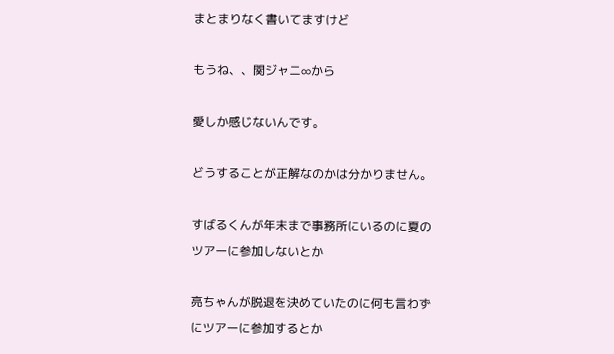まとまりなく書いてますけど

もうね、、関ジャニ∞から

愛しか感じないんです。

どうすることが正解なのかは分かりません。

すばるくんが年末まで事務所にいるのに夏のツアーに参加しないとか

亮ちゃんが脱退を決めていたのに何も言わずにツアーに参加するとか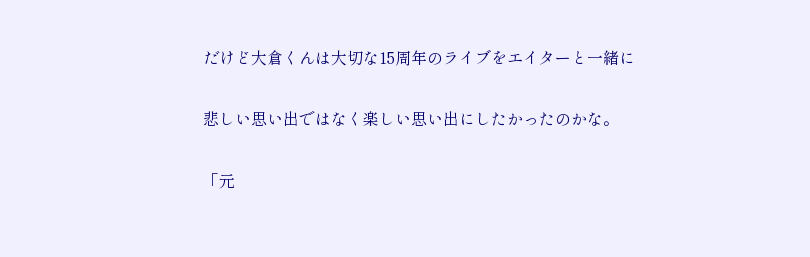だけど大倉くんは大切な15周年のライブをエイターと一緒に

悲しい思い出ではなく楽しい思い出にしたかったのかな。

「元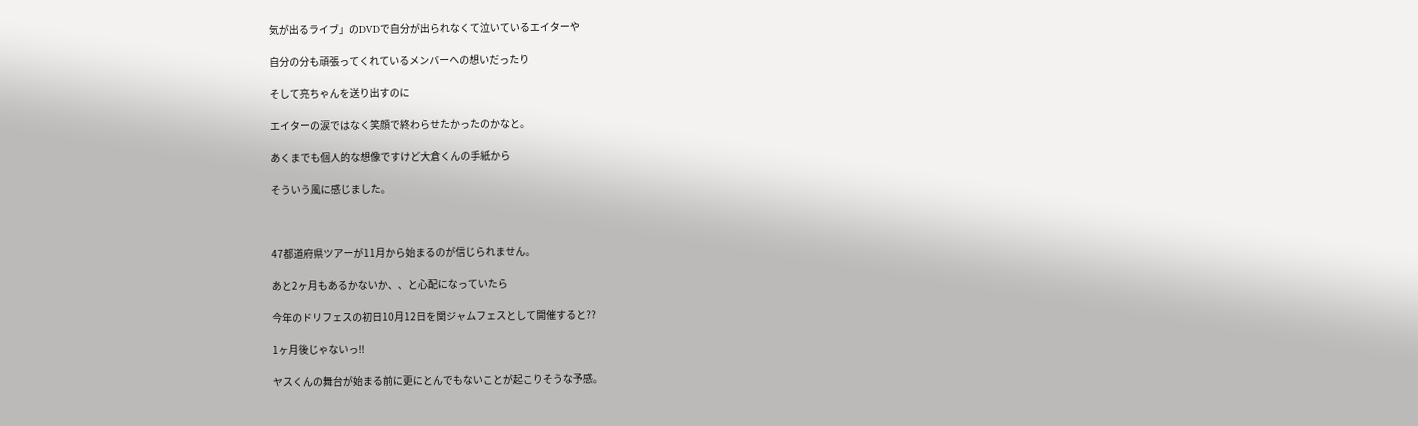気が出るライブ」のDVDで自分が出られなくて泣いているエイターや

自分の分も頑張ってくれているメンバーへの想いだったり

そして亮ちゃんを送り出すのに

エイターの涙ではなく笑顔で終わらせたかったのかなと。

あくまでも個人的な想像ですけど大倉くんの手紙から

そういう風に感じました。



47都道府県ツアーが11月から始まるのが信じられません。

あと2ヶ月もあるかないか、、と心配になっていたら

今年のドリフェスの初日10月12日を関ジャムフェスとして開催すると??

1ヶ月後じゃないっ!!

ヤスくんの舞台が始まる前に更にとんでもないことが起こりそうな予感。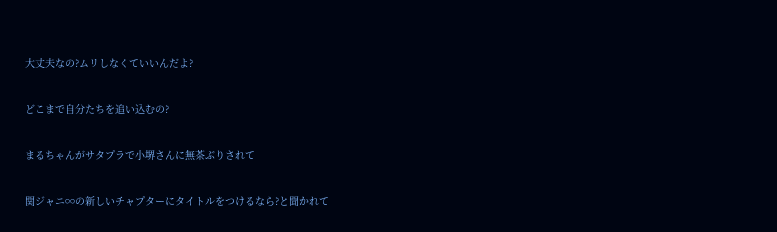大丈夫なの?ムリしなくていいんだよ?

どこまで自分たちを追い込むの?

まるちゃんがサタプラで小堺さんに無茶ぶりされて

関ジャニ∞の新しいチャプターにタイトルをつけるなら?と聞かれて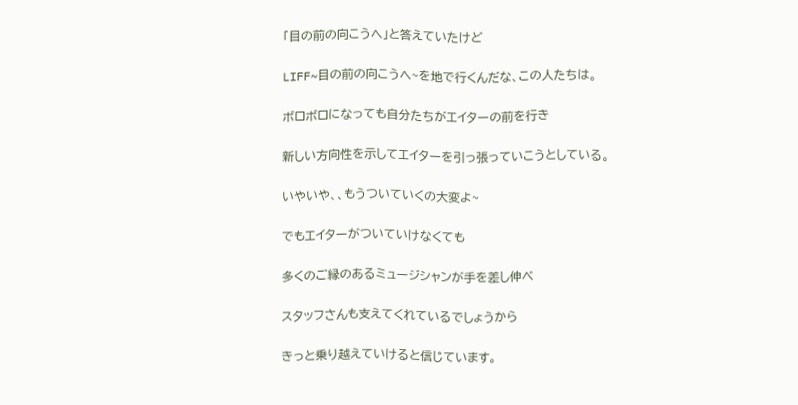「目の前の向こうへ」と答えていたけど

LIFF~目の前の向こうへ~を地で行くんだな、この人たちは。

ボロボロになっても自分たちがエイターの前を行き

新しい方向性を示してエイターを引っ張っていこうとしている。

いやいや、、もうついていくの大変よ~

でもエイターがついていけなくても

多くのご縁のあるミュージシャンが手を差し伸べ

スタッフさんも支えてくれているでしょうから

きっと乗り越えていけると信じています。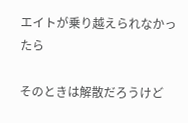エイトが乗り越えられなかったら

そのときは解散だろうけど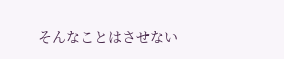そんなことはさせない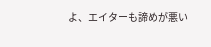よ、エイターも諦めが悪い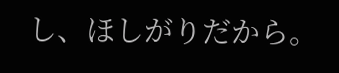し、ほしがりだから。